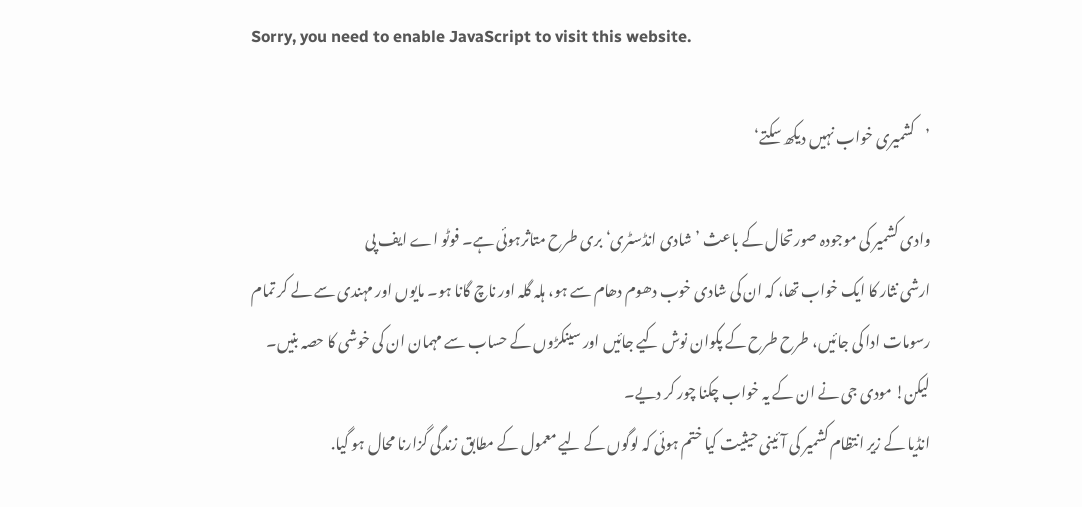Sorry, you need to enable JavaScript to visit this website.

’کشمیری خواب نہیں دیکھ سکتے‘

وادی کشمیر کی موجودہ صورتحال کے باعث ’شادی انڈسٹری‘ بری طرح متاثرہوئی ہے۔ فوٹو اے ایف پی
ارشی نثار کا ایک خواب تھا، کہ ان کی شادی خوب دھوم دھام سے ہو، ہلہ گلہ اور ناچ گانا ہو۔ مایوں اور مہندی سے لے کر تمام رسومات ادا کی جائیں، طرح طرح کے پکوان نوش کیے جائیں اور سینکڑوں کے حساب سے مہمان ان کی خوشی کا حصہ بنیں۔
لیکن! مودی جی نے ان کے یہ خواب چکنا چور کر دیے۔
انڈیا کے زیر انتظام کشمیر کی آئینی حیثیت کیا ختم ہوئی کہ لوگوں کے لیے معمول کے مطابق زندگی گزارنا محال ہو گیا.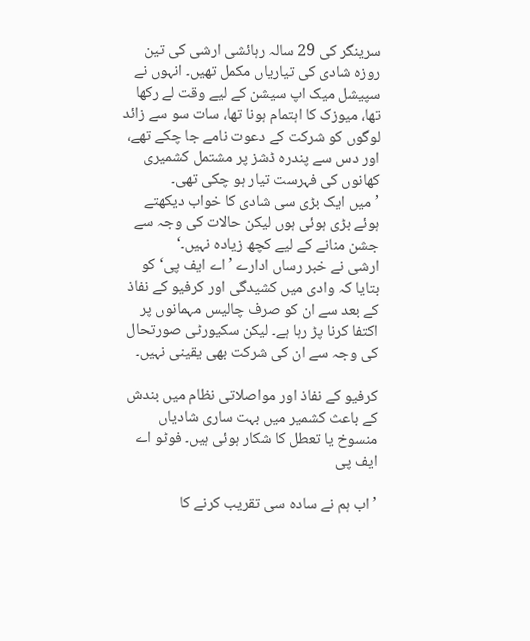سرینگر کی 29 سالہ رہائشی ارشی کی تین روزہ شادی کی تیاریاں مکمل تھیں۔ انہوں نے سپیشل میک اپ سیشن کے لیے وقت لے رکھا تھا، میوزک کا اہتمام ہونا تھا، سات سو سے زائد لوگوں کو شرکت کے دعوت نامے جا چکے تھے، اور دس سے پندرہ ڈشز پر مشتمل کشمیری کھانوں کی فہرست تیار ہو چکی تھی۔
’میں ایک بڑی سی شادی کا خواب دیکھتے ہوئے بڑی ہوئی ہوں لیکن حالات کی وجہ سے جشن منانے کے لیے کچھ زیادہ نہیں۔‘
ارشی نے خبر رساں ادارے ’اے ایف پی‘ کو بتایا کہ وادی میں کشیدگی اور کرفیو کے نفاذ کے بعد سے ان کو صرف چالیس مہمانوں پر اکتفا کرنا پڑ رہا ہے۔ لیکن سکیورٹی صورتحال کی وجہ سے ان کی شرکت بھی یقینی نہیں۔

کرفیو کے نفاذ اور مواصلاتی نظام میں بندش کے باعث کشمیر میں بہت ساری شادیاں منسوخ یا تعطل کا شکار ہوئی ہیں۔ فوٹو اے ایف پی

’اب ہم نے سادہ سی تقریب کرنے کا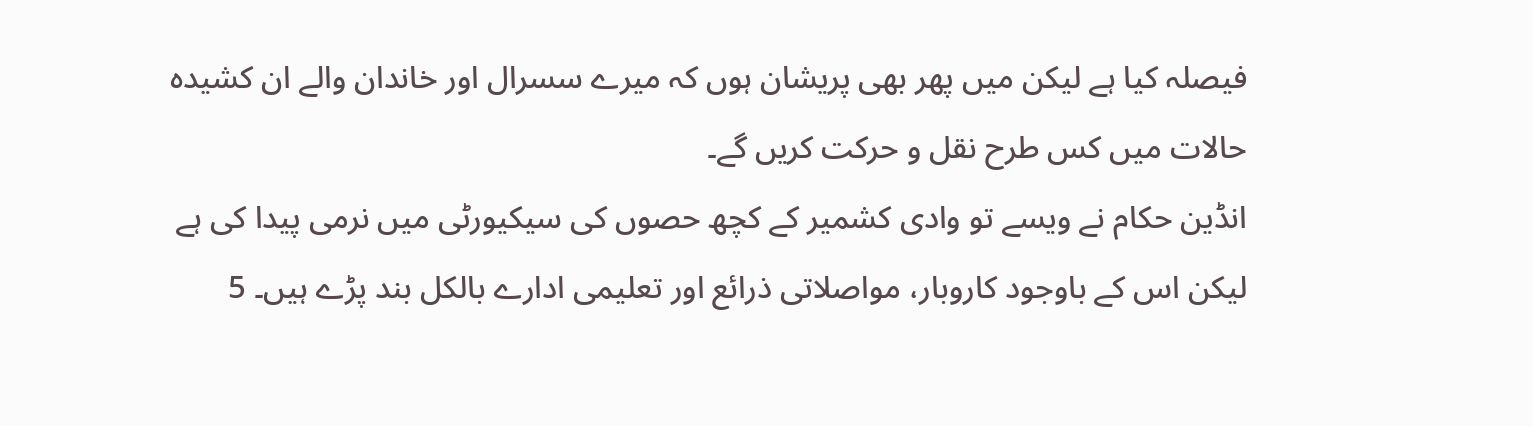فیصلہ کیا ہے لیکن میں پھر بھی پریشان ہوں کہ میرے سسرال اور خاندان والے ان کشیدہ حالات میں کس طرح نقل و حرکت کریں گے۔
انڈین حکام نے ویسے تو وادی کشمیر کے کچھ حصوں کی سیکیورٹی میں نرمی پیدا کی ہے لیکن اس کے باوجود کاروبار، مواصلاتی ذرائع اور تعلیمی ادارے بالکل بند پڑے ہیں۔ 5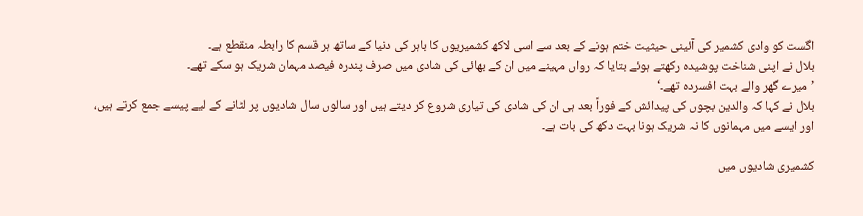اگست کو وادی کشمیر کی آئینی حیثیت ختم ہونے کے بعد سے اسی لاکھ کشمیریوں کا باہر کی دنیا کے ساتھ ہر قسم کا رابطہ منقطع ہے۔
بلال نے اپنی شناخت پوشیدہ رکھتے ہوئے بتایا کہ رواں مہینے میں ان کے بھائی کی شادی میں صرف پندرہ فیصد مہمان شریک ہو سکے تھے۔
’میرے گھر والے بہت افسردہ تھے۔‘
بلال نے کہا کہ والدین بچوں کی پیدائش کے فوراً بعد ہی ان کی شادی کی تیاری شروع کر دیتے ہیں اور سالوں سال شادیوں پر لٹانے کے لیے پیسے جمع کرتے ہیں، اور ایسے میں مہمانوں کا نہ شریک ہونا بہت دکھ کی بات ہے۔

کشمیری شادیوں میں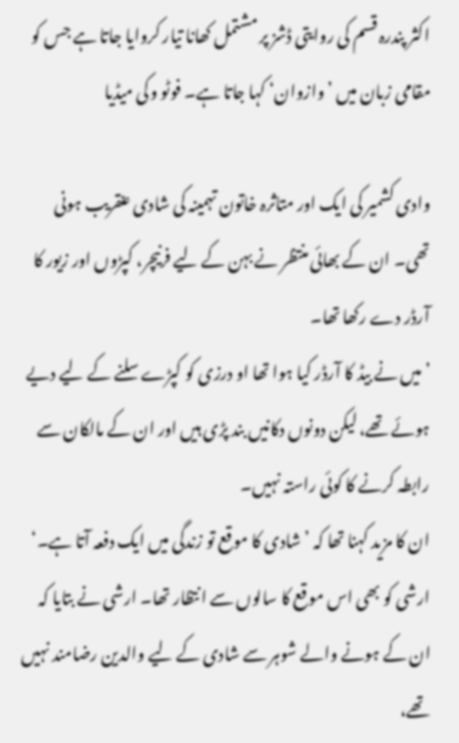اکثر پندرہ قسم کی روایتی ڈشز پر مشتمل کھانا تیار کروایا جاتا ہے جس کو مقامی زبان میں ’وازوان‘ کہا جاتا ہے۔ فوٹو وکی میڈیا

وادی کشمیر کی ایک اور متاثرہ خاتون تہمینہ کی شادی عنقریب ہونی تھی۔ ان کے بھائی منتظر نے بہن کے لیے فرنیچر، کپڑوں اور زیور کا آرڈر دے رکھا تھا۔
’میں نے بیڈ کا آرڈر کیا ہوا تھا او درزی کو کپڑے سلنے کے لیے دیے ہوئے تھے، لیکن دونوں دکانیں بند پڑی ہیں اور ان کے مالکان سے رابطہ کرنے کا کوئی راستہ نہیں۔
ان کا مزید کہنا تھا کہ ’شادی کا موقع تو زندگی میں ایک دفعہ آتا ہے۔‘
ارشی کو بھی اس موقع کا سالوں سے انتظار تھا۔ ارشی نے بتایا کہ ان کے ہونے والے شوہر سے شادی کے لیے والدین رضامند نہیں تھے،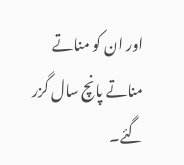اور ان کو مناتے مناتے پانچ سال گزر گئے۔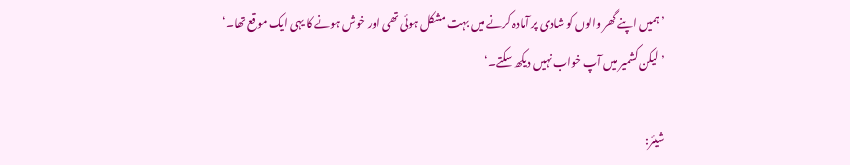’ہمیں اپنے گھر والوں کو شادی پر آمادہ کرنے میں بہت مشکل ہوئی تھی اور خوش ہونے کا یہی ایک موقع تھا۔‘
’لیکن کشمیر میں آپ خواب نہیں دیکھ سکتے۔‘

شیئر: